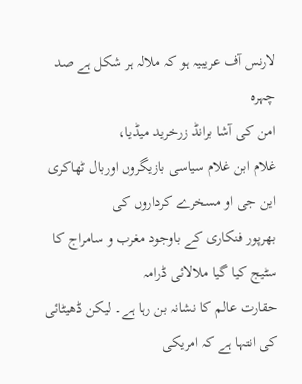لارنس آف عریبیہ ہو کہ ملالہ ہر شکل ہے صد چہرہ
امن کی آشا برانڈ زرخرید میڈیا،
غلام ابن غلام سیاسی بازیگروں اوربال ٹھاکری این جی او مسخرے کرداروں کی
بھرپور فنکاری کے باوجود مغرب و سامراج کا سٹیج کیا گیا ملالائی ڈرامہ
حقارت عالم کا نشانہ بن رہا ہے۔ لیکن ڈھیٹائی کی انتہا ہے کہ امریکی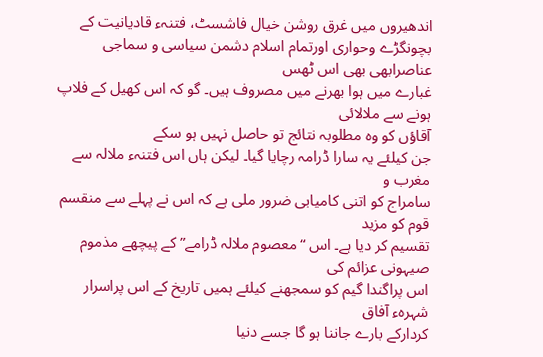اندھیروں میں غرق روشن خیال فاشسٹ، فتنہء قادیانیت کے
بچونگڑے وحواری اورتمام اسلام دشمن سیاسی و سماجی عناصرابھی بھی اس ٹھس
غبارے میں ہوا بھرنے میں مصروف ہیں۔ گو کہ اس کھیل کے فلاپ ہونے سے ملالائی
آقاؤں کو وہ مطلوبہ نتائج تو حاصل نہیں ہو سکے
جن کیلئے یہ سارا ڈرامہ رچایا گیا۔ لیکن ہاں اس فتنہء ملالہ سے مغرب و
سامراج کو اتنی کامیابی ضرور ملی ہے کہ اس نے پہلے سے منقسم قوم کو مزید
تقسیم کر دیا ہے۔ اس “معصوم ملالہ ڈرامے” کے پیچھے مذموم صیہونی عزائم کی
اس پراگندا گیم کو سمجھنے کیلئے ہمیں تاریخ کے اس پراسرار شہرہء آفاق
کردارکے بارے جاننا ہو گا جسے دنیا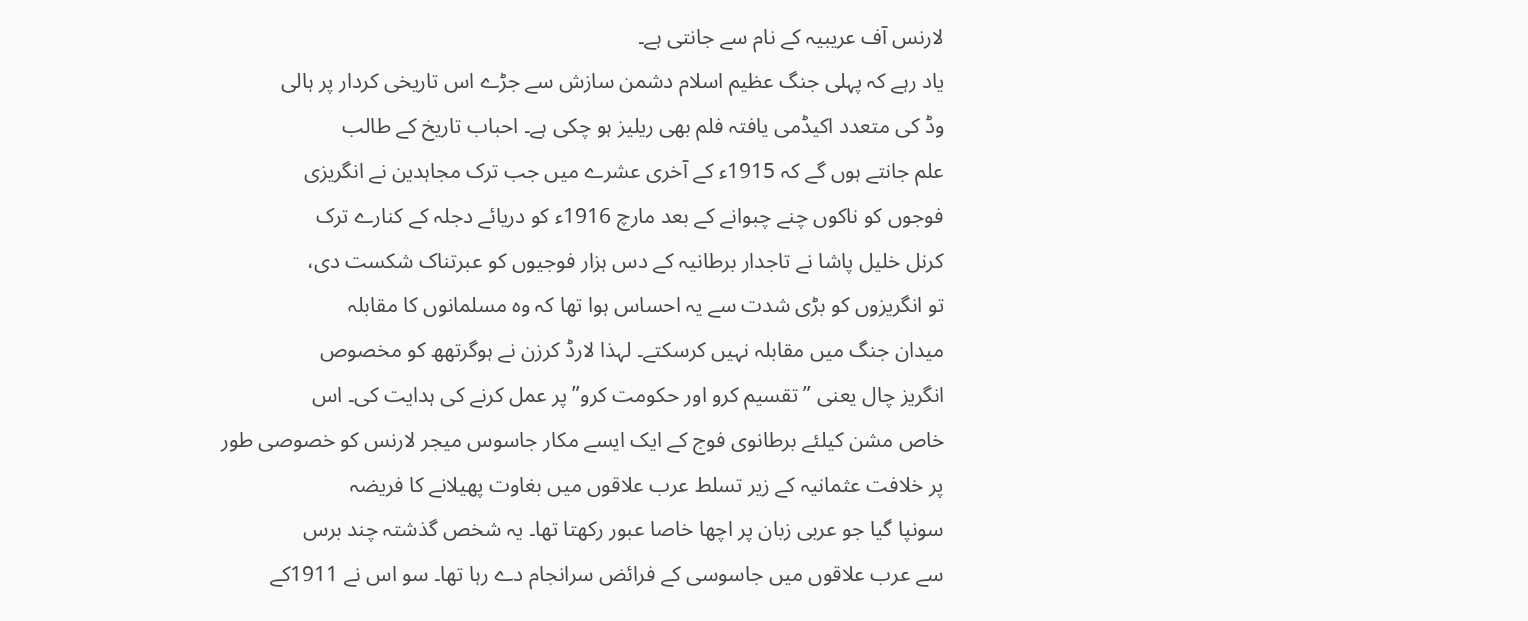لارنس آف عریبیہ کے نام سے جانتی ہے۔
یاد رہے کہ پہلی جنگ عظیم اسلام دشمن سازش سے جڑے اس تاریخی کردار پر ہالی
وڈ کی متعدد اکیڈمی یافتہ فلم بھی ریلیز ہو چکی ہے۔ احباب تاریخ کے طالب
علم جانتے ہوں گے کہ 1915ء کے آخری عشرے میں جب ترک مجاہدین نے انگریزی
فوجوں کو ناکوں چنے چبوانے کے بعد مارچ 1916ء کو دریائے دجلہ کے کنارے ترک
کرنل خلیل پاشا نے تاجدار برطانیہ کے دس ہزار فوجیوں کو عبرتناک شکست دی،
تو انگریزوں کو بڑی شدت سے یہ احساس ہوا تھا کہ وہ مسلمانوں کا مقابلہ
میدان جنگ میں مقابلہ نہیں کرسکتے۔ لہذا لارڈ کرزن نے ہوگرتھھ کو مخصوص
انگریز چال یعنی ” تقسیم کرو اور حکومت کرو” پر عمل کرنے کی ہدایت کی۔ اس
خاص مشن کیلئے برطانوی فوج کے ایک ایسے مکار جاسوس میجر لارنس کو خصوصی طور
پر خلافت عثمانیہ کے زیر تسلط عرب علاقوں میں بغاوت پھیلانے کا فریضہ
سونپا گیا جو عربی زبان پر اچھا خاصا عبور رکھتا تھا۔ یہ شخص گذشتہ چند برس
سے عرب علاقوں میں جاسوسی کے فرائض سرانجام دے رہا تھا۔ سو اس نے 1911کے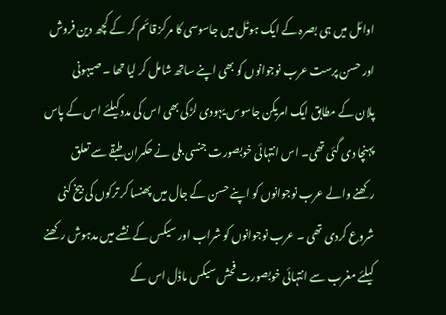اوائل میں ہی بصرہ کے ایک ہوٹل میں جاسوسی کا مرکز قائم کر کے کچھ دین فروش
اور حسن پرست عرب نوجوانوں کو بھی اپنے ساتھ شامل کر لیا تھا ۔ صیہونی
پلان کے مطابق ایک امریکن جاسوس یہودی لڑکی بھی اس کی مدد کیلئے اس کے پاس
پہنچا دی گئی تھی۔ اس انتہائی خوبصورت جنسی بلی نے حکمران طبقے سے تعلق
رکھنے والے عرب نوجوانوں کو اپنے حسن کے جال میں پھنسا کر ترکوں کی بیخ کنی
شروع کردی تھی ۔ عرب نوجوانوں کو شراب اور سیکس کے نشے میں مدہوش رکھنے
کیلئے مغرب سے انتہائی خوبصورت فحش سیکس ماڈل اس کے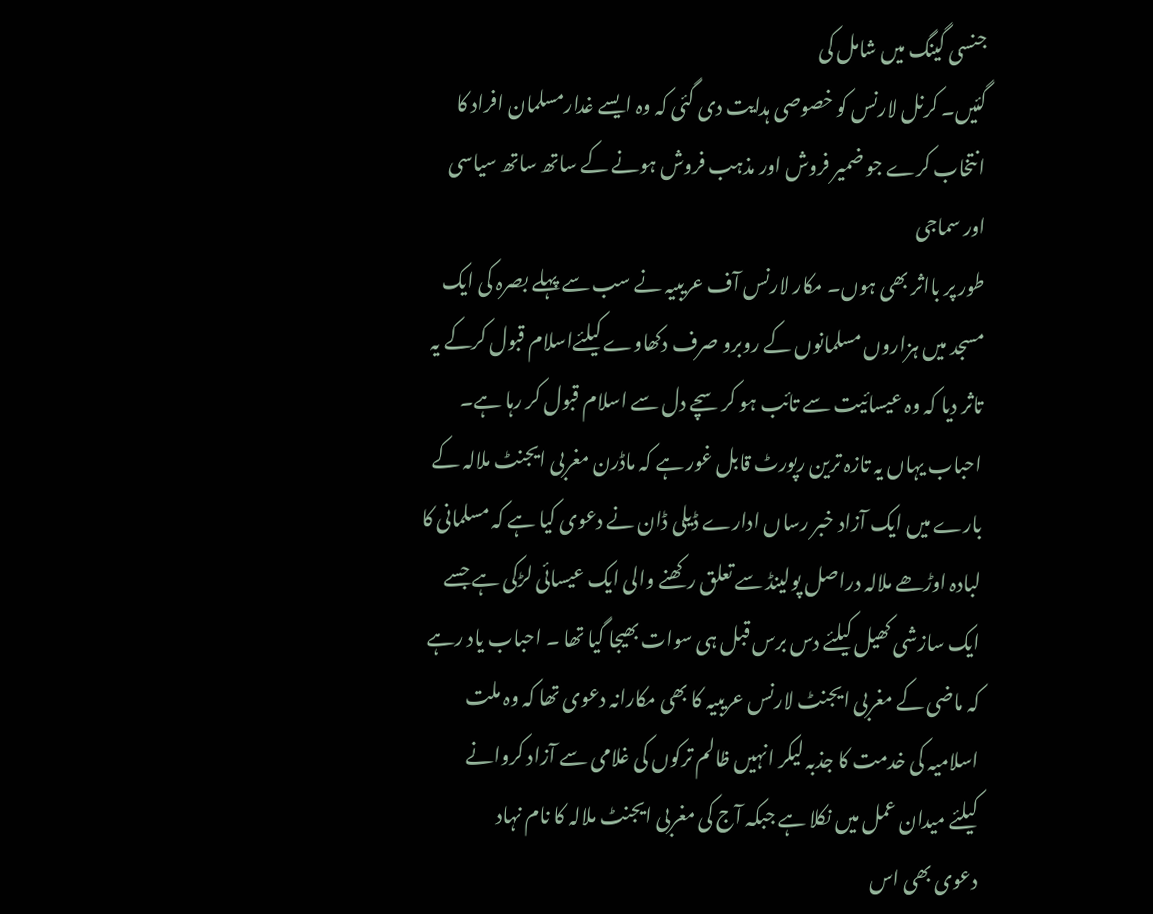جنسی گینگ میں شامل کی
گئیں۔ کرنل لارنس کو خصوصی ہدایت دی گئی کہ وہ ایسے غدارمسلمان افراد کا
انتخاب کرے جو ضمیر فروش اور مذہب فروش ہونے کے ساتھ ساتھ سیاسی اور سماجی
طور پر بااثر بھی ہوں۔ مکار لارنس آف عریبیہ نے سب سے پہلے بصرہ کی ایک
مسجد میں ہزاروں مسلمانوں کے روبرو صرف دکھاوے کیلئےاسلام قبول کرکے یہ
تاثر دیا کہ وہ عیسائیت سے تائب ہو کرسچے دل سے اسلام قبول کر رہا ہے۔
احباب یہاں یہ تازہ ترین رپورٹ قابل غور ہے کہ ماڈرن مغربی ایجنٹ ملالہ کے
بارے میں ایک آزاد خبر رساں ادارے ڈیلی ڈان نے دعوی کیا ہے کہ مسلمانی کا
لبادہ اوڑھے ملالہ دراصل پولینڈ سے تعلق رکھنے والی ایک عیسائی لڑکی ہے جسے
ایک سازشی کھیل کیلئے دس برس قبل ہی سوات بھیجا گیا تھا ۔ احباب یاد رہے
کہ ماضی کے مغربی ایجنٹ لارنس عریبیہ کا بھی مکارانہ دعوی تھا کہ وہ ملت
اسلامیہ کی خدمت کا جذبہ لیکر انہیں ظالم ترکوں کی غلامی سے آزاد کروانے
کیلئے میدان عمل میں نکلا ہے جبکہ آج کی مغربی ایجنٹ ملالہ کا نام نہاد
دعوی بھی اس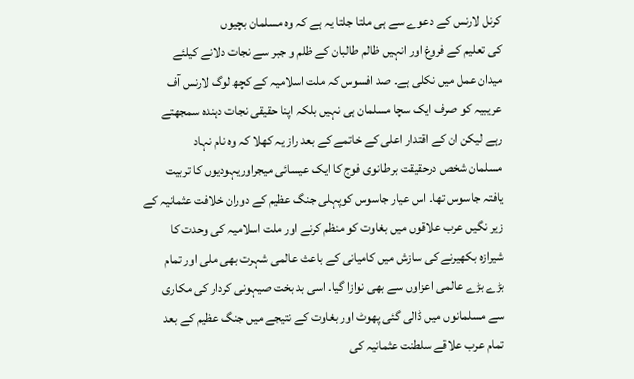کرنل لارنس کے دعوے سے ہی ملتا جلتا یہ ہے کہ وہ مسلمان بچیوں
کی تعلیم کے فروغ اور انہیں ظالم طالبان کے ظلم و جبر سے نجات دلانے کیلئے
میدان عمل میں نکلی ہے۔ صد افسوس کہ ملت اسلامیہ کے کچھ لوگ لارنس آف
عریبیہ کو صرف ایک سچا مسلمان ہی نہیں بلکہ اپنا حقیقی نجات دہندہ سمجھتے
رہے لیکن ان کے اقتدار اعلی کے خاتمے کے بعد راز یہ کھلا کہ وہ نام نہاد
مسلمان شخص درحقیقت برطانوی فوج کا ایک عیسائی میجراوریہودیوں کا تربیت
یافتہ جاسوس تھا۔ اس عیار جاسوس کوپہلی جنگ عظیم کے دوران خلافت عثمانیہ کے
زیر نگیں عرب علاقوں میں بغاوت کو منظم کرنے اور ملت اسلامیہ کی وحدت کا
شیرازہ بکھیرنے کی سازش میں کامیانی کے باعث عالمی شہرت بھی ملی اور تمام
بڑے بڑے عالمی اعزاوں سے بھی نوازا گیا۔ اسی بد بخت صیہونی کردار کی مکاری
سے مسلمانوں میں ڈالی گئی پھوٹ اور بغاوت کے نتیجے میں جنگ عظیم کے بعد
تمام عرب علاقے سلطنت عثمانیہ کی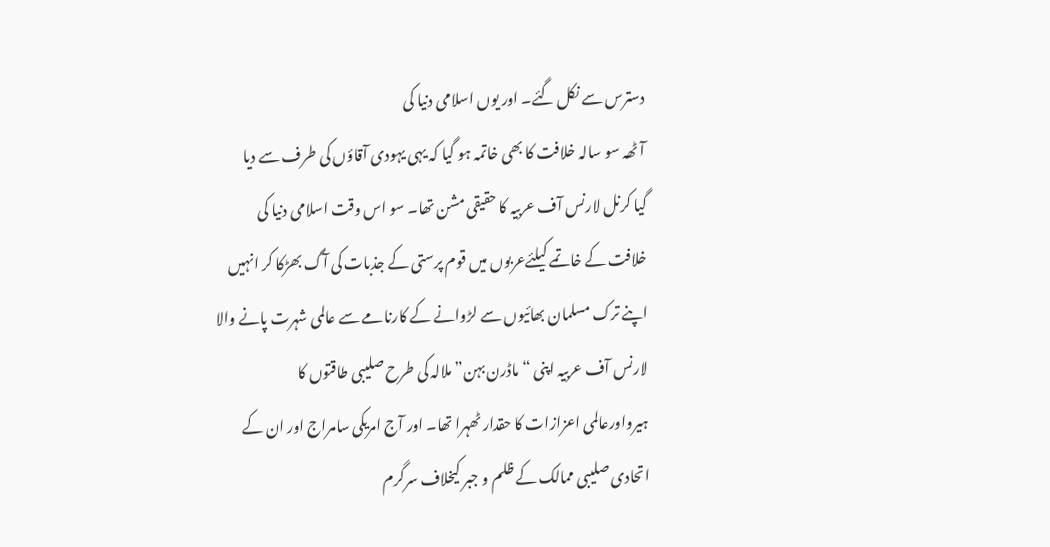دسترس سے نکل گئے۔ اور یوں اسلامی دنیا کی
آٹھہ سو سالہ خلافت کا بھی خاتمہ ہو گیا کہ یہی یہودی آقاؤں کی طرف سے دیا
گیا کرنل لارنس آف عربیہ کا حقیقی مشن تھا۔ سو اس وقت اسلامی دنیا کی
خلافت کے خاتمے کیلئےعربوں میں قوم پرستی کے جذبات کی آگ بھڑکا کر انہیں
اپنے ترک مسلمان بھائیوں سے لڑوانے کے کارنامے سے عالمی شہرت پانے والا
لارنس آف عربیہ اپنی “ماڈرن بہن” ملالہ کی طرح صلیبی طاقتوں کا
ہیرواورعالمی اعزازات کا حقدار ٹھہرا تھا۔ اور آج امریکی سامراج اور ان کے
اتحادی صلیبی ممالک کے ظلم و جبر کیخلاف سرگرم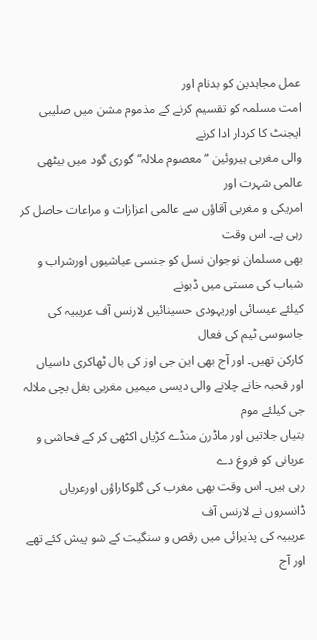عمل مجاہدین کو بدنام اور
امت مسلمہ کو تقسیم کرنے کے مذموم مشن میں صلیبی ایجنٹ کا کردار ادا کرنے
والی مغربی ہیروئین “معصوم ملالہ” گوری گود میں بیٹھی عالمی شہرت اور
امریکی و مغربی آقاؤں سے عالمی اعزازات و مراعات حاصل کر رہی ہے۔ اس وقت
بھی مسلمان نوجوان نسل کو جنسی عیاشیوں اورشراب و شباب کی مستی میں ڈبونے
کیلئے عیسائی اوریہودی حسینائیں لارنس آف عریبیہ کی جاسوسی ٹیم کی فعال
کارکن تھیں۔ اور آج بھی این جی اوز کی بال ٹھاکری داسیاں
اور قحبہ خانے چلانے والی دیسی میمیں مغربی بغل بچی ملالہ جی کیلئے موم
بتیاں جلاتیں اور ماڈرن منڈے کڑیاں اکٹھی کر کے فحاشی و عریانی کو فروغ دے
رہی ہیں۔ اس وقت بھی مغرب کی گلوکاراؤں اورعریاں ڈانسروں نے لارنس آف
عریبیہ کی پذیرائی میں رقص و سنگیت کے شو پیش کئے تھے اور آج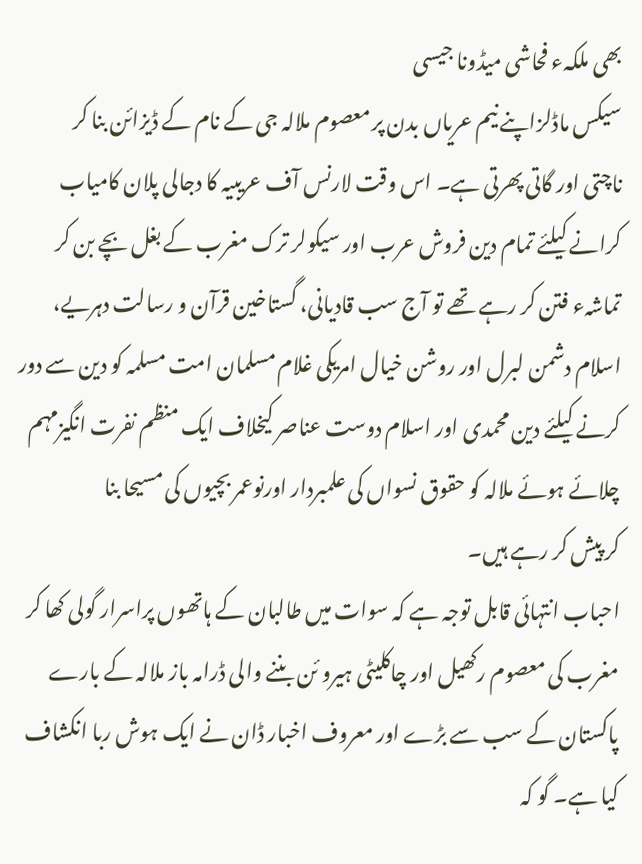بھی ملکہء فحاشی میڈونا جیسی
سیکس ماڈلزاپنے نیم عریاں بدن پر معصوم ملالہ جی کے نام کے ڈیزائن بنا کر
ناچتی اور گاتی پھرتی ہے۔ اس وقت لارنس آف عریبیہ کا دجالی پلان کامیاب
کرانے کیلئے تمام دین فروش عرب اور سیکولر ترک مغرب کے بغل بچے بن کر
تماشہء فتن کر رہے تھے تو آج سب قادیانی، گستاخین قرآن و رسالت دہریے،
اسلام دشمن لبرل اور روشن خیال امریکی غلام مسلمان امت مسلمہ کو دین سے دور
کرنے کیلئے دین محمدی اور اسلام دوست عناصر کیخلاف ایک منظم نفرت انگیزمہم
چلائے ہوئے ملالہ کو حقوق نسواں کی علمبردار اورنوعمر بچیوں کی مسیحا بنا
کر پیش کر رہے ہیں۔
احباب انتہائی قابل توجہ ہے کہ سوات میں طالبان کے ہاتھوں پراسرار گولی کھا کر مغرب کی معصوم رکھیل اور چاکلیٹی ہیرو ئن بننے والی ڈرامہ باز ملالہ کے بارے پاکستان کے سب سے بڑے اور معروف اخبار ڈان نے ایک ہوش ربا انکشاف کیا ہے۔ گو کہ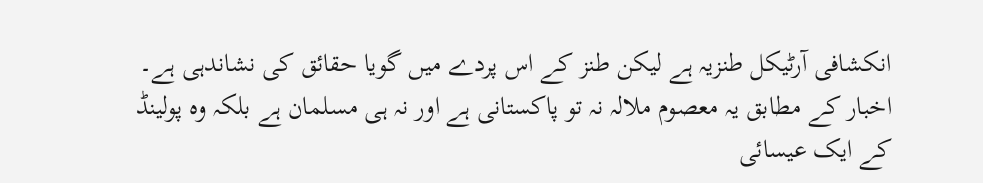انکشافی آرٹیکل طنزیہ ہے لیکن طنز کے اس پردے میں گویا حقائق کی نشاندہی ہے۔ اخبار کے مطابق یہ معصوم ملالہ نہ تو پاکستانی ہے اور نہ ہی مسلمان ہے بلکہ وہ پولینڈ کے ایک عیسائی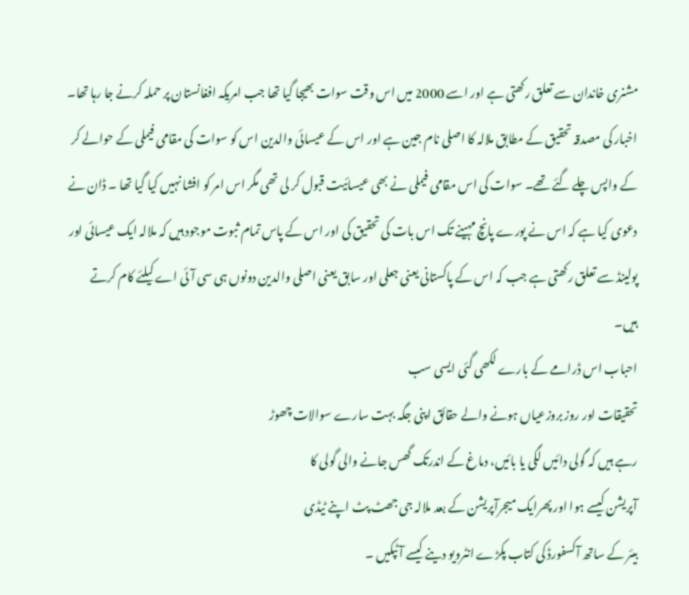مشنری خاندان سے تعلق رکھتی ہے اور اسے 2000 میں اس وقت سوات بھیجا گیا تھا جب امریکہ افغانستان پر حملہ کرنے جا رہا تھا۔ اخبار کی مصدقہ تحقیق کے مطابق ملالہ کا اصلی نام جین ہے اور اس کے عیسائی والدین اس کو سوات کی مقامی فیملی کے حوالے کر کے واپس چلے گئے تھے۔ سوات کی اس مقامی فیملی نے بھی عیسائیت قبول کر لی تھی مگر اس امر کو افشا نہیں کیا گیا تھا ۔ ڈان نے دعوی کیا ہے کہ اس نے پورے پانچ مہینے تک اس بات کی تحقیق کی اور اس کے پاس تمام ثبوت موجود ہیں کہ ملالہ ایک عیسائی اور پولینڈ سے تعلق رکھتی ہے جب کہ اس کے پاکستانی یعنی جعلی اور سابق یعنی اصلی والدین دونوں ہی سی آئی اے کیلئے کام کرتے ہیں۔
احباب اس ڈرامے کے بارے لکھی گئی ایسی سب
تحقیقات اور روز بروزعیاں ہونے والے حقائق اپنی جگہ بہت سارے سوالات چھوڑ
رہے ہیں کہ گولی دائیں لگی یا بائیں، دماغ کے اندرتک گھس جانے والی گولی کا
آپریشن کیسے ہوا اور پھرایک میجرآپریشن کے بعد ملالہ جی جھٹ پٹ اپنے ٹیڈی
بیئر کے ساتھ آکسفورڈ کی کتاب پکڑے انٹرویو دینے کیسے آ ٹپکیں ۔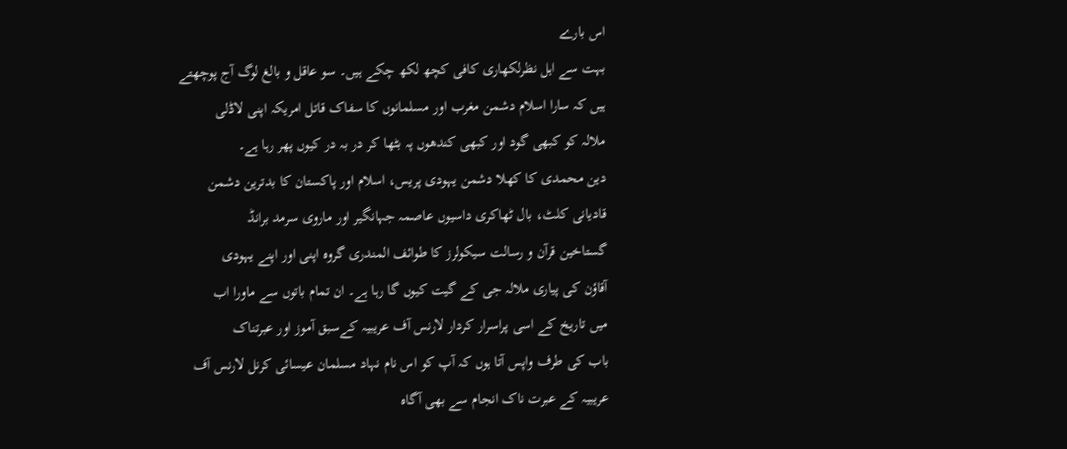اس بارے
بہت سے اہل نظرلکھاری کافی کچھ لکھ چکے ہیں۔ سو عاقل و بالغ لوگ آج پوچھتے
ہیں کہ سارا اسلام دشمن مغرب اور مسلمانوں کا سفاک قاتل امریکہ اپنی لاڈلی
ملالہ کو کبھی گود اور کبھی کندھوں پہ بٹھا کر در بہ در کیوں پھر رہا ہے۔
دین محمدی کا کھلا دشمن یہودی پریس، اسلام اور پاکستان کا بدترین دشمن
قادیانی کلٹ، بال ٹھاکری داسیوں عاصمہ جہانگیر اور ماروی سرمد برانڈ
گستاخین قرآن و رسالت سیکولرز کا طوائف المندری گروہ اپنی اور اپنے یہودی
آقاؤن کی پیاری ملالہ جی کے گیت کیوں گا رہا ہے۔ ان تمام باتوں سے ماورا اب
میں تاریخ کے اسی پراسرار کردار لارنس آف عریبیہ کےسبق آموز اور عبرتناک
باب کی طرف واپس آتا ہوں کہ آپ کو اس نام نہاد مسلمان عیسائی کرنل لارنس آف
عریبیہ کے عبرت ناک انجام سے بھی آگاہ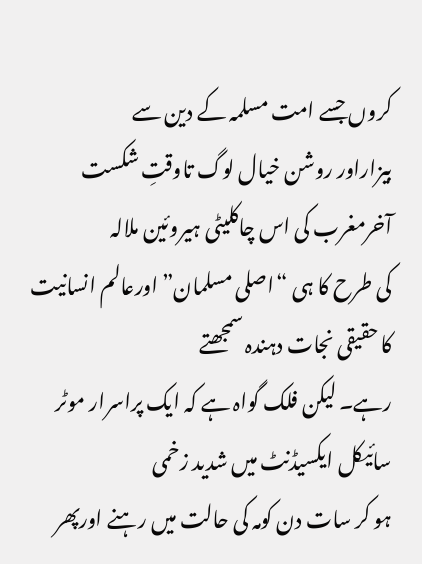کروں جسے امت مسلمہ کے دین سے
بیزاراور روشن خیال لوگ تاوقتِ شکست آخرمغرب کی اس چاکلیٹی ہیروئین ملالہ
کی طرح کا ہی “اصلی مسلمان” اورعالم انسانیت کا حقیقی نجات دہندہ سمجھتے
رہے۔ لیکن فلک گواہ ہے کہ ایک پراسرار موٹر سائیکل ایکسیڈنٹ میں شدید زخمی
ہو کر سات دن کومہ کی حالت میں رہنے اورپھر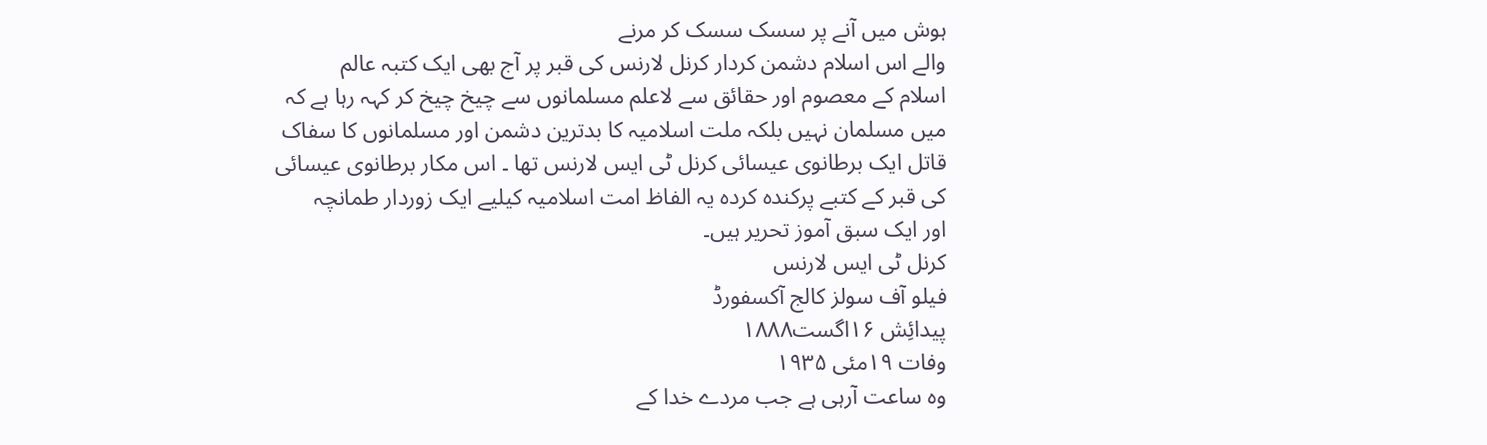ہوش میں آنے پر سسک سسک کر مرنے
والے اس اسلام دشمن کردار کرنل لارنس کی قبر پر آج بھی ایک کتبہ عالم
اسلام کے معصوم اور حقائق سے لاعلم مسلمانوں سے چیخ چیخ کر کہہ رہا ہے کہ
میں مسلمان نہیں بلکہ ملت اسلامیہ کا بدترین دشمن اور مسلمانوں کا سفاک
قاتل ایک برطانوی عیسائی کرنل ٹی ایس لارنس تھا ۔ اس مکار برطانوی عیسائی
کی قبر کے کتبے پرکندہ کردہ یہ الفاظ امت اسلامیہ کیلیے ایک زوردار طمانچہ
اور ایک سبق آموز تحریر ہیں۔
کرنل ٹی ایس لارنس
فیلو آف سولز کالج آکسفورڈ
پیدائِش ۱۶اگست۱۸۸۸
وفات ۱۹مئی ۱۹۳۵
وہ ساعت آرہی ہے جب مردے خدا کے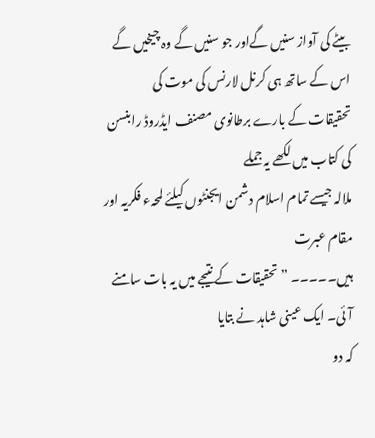بیٹے کی آواز سنیں گےاور جو سنیں گے وہ چیخیں گے
اس کے ساتھ ہی کرنل لارنس کی موت کی
تحقیقات کے بارے برطانوی مصنف ایڈروڈ رابنسن کی کتاب میں لکھے یہ جملے
ملالہ جیسے تمام اسلام دشمن ایجنٹوں کیلئے لمحہء فکریہ اور مقام عبرت
ہیں۔۔۔۔۔ ” تحقیقات کے نتیجے میں یہ بات سامنے آئی۔ ایک عینی شاہد نے بتایا
کہ دو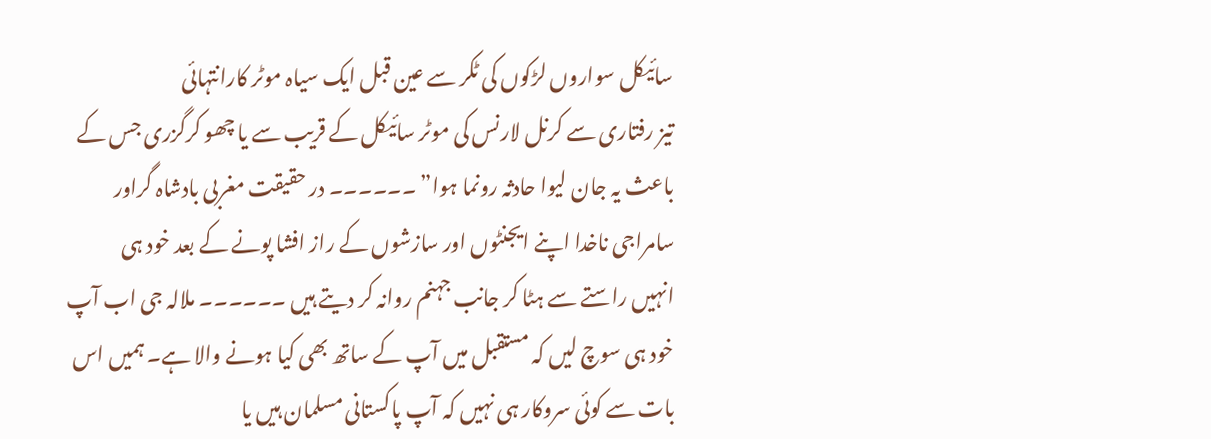سائیکل سواروں لڑکوں کی ٹکر سے عین قبل ایک سیاہ موٹر کارانتہائی
تیز رفتاری سے کرنل لارنس کی موٹر سائیکل کے قریب سے یا چھو کرگزری جس کے
باعث یہ جان لیوا حادثہ رونما ہوا” ۔۔۔۔۔۔ در حقیقت مغربی بادشاہ گراور
سامراجی ناخدا اپنے ایجنٹوں اور سازشوں کے راز افشا پونے کے بعد خود ہی
انہیں راستے سے ہٹا کر جانب جہنم روانہ کر دیتے ہیں ۔۔۔۔۔۔ ملالہ جی اب آپ
خود ہی سوچ لیں کہ مستقبل میں آپ کے ساتھ بھی کیا ہونے والا ہے۔ ہمیں اس
بات سے کوئی سروکار ہی نہیں کہ آپ پاکستانی مسلمان ہیں یا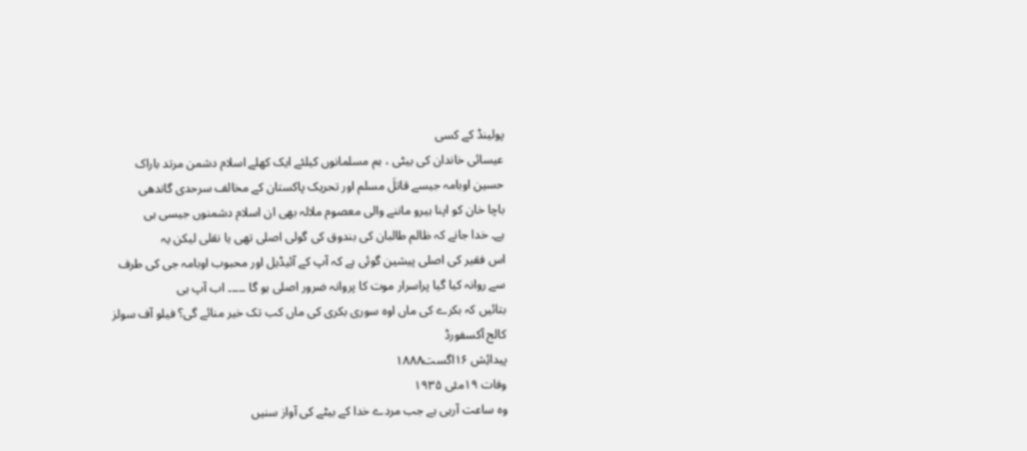پولینڈ کے کسی
عیسائی خاندان کی بیٹی ، ہم مسلمانوں کیلئے ایک کھلے اسلام دشمن مرتد باراک
حسین اوبامہ جیسے قاتلَ مسلم اور تحریک پاکستان کے مخالف سرحدی گاندھی
باچا خان کو اپنا ہیرو ماننے والی معصوم ملالہ بھی ان اسلام دشمنوں جیسی ہی
ہے۔ خدا جانے کہ ظالم طالبان کی بندوق کی گولی اصلی تھی یا نقلی لیکن یہ
اس فقیر کی اصلی پیشین گوئی ہے کہ آپ کے آئیڈیل اور محبوب اوبامہ جی کی طرف
سے روانہ کیا گیا پراسرار موت کا پروانہ ضرور اصلی ہو گا ۔۔۔۔۔ اب آپ ہی
بتائیں کہ بکرے کی ماں اوہ سوری بکری کی ماں کب تک خیر منائے گی؟ فیلو آف سولز کالج آکسفورڈ
پیدائِش ۱۶اگست۱۸۸۸
وفات ۱۹مئی ۱۹۳۵
وہ ساعت آرہی ہے جب مردے خدا کے بیٹے کی آواز سنیں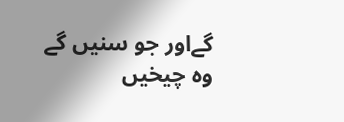گےاور جو سنیں گے وہ چیخیں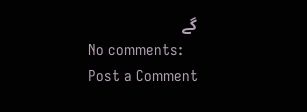گے
No comments:
Post a Comment